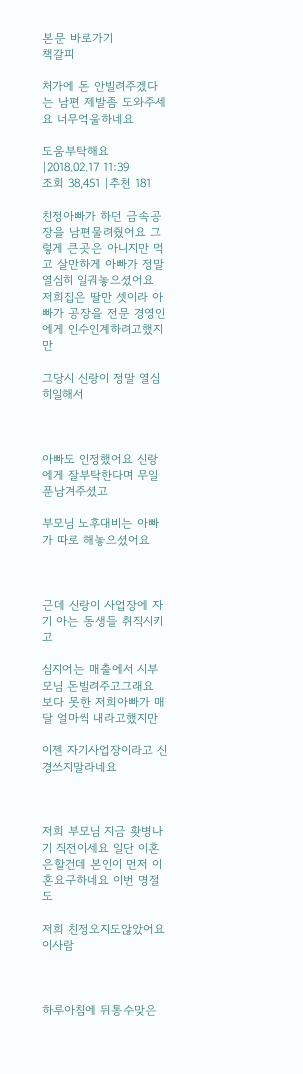본문 바로가기
책갈피

처가에 돈 안빌려주겠다는 남편 제발좀 도와주세요 너무억울하네요

도움부탁해요 |2018.02.17 11:39
조회 38,451 |추천 181

친정아빠가 하던 금속공장을 남편물려줬어요 그렇게 큰곳은 아니지만 먹고 살만하게 아빠가 정말 열심히 일궈놓으셨어요 저희집은 딸만 셋이라 아빠가 공장을 전문 경영인에게 인수인계하려고했지만

그당시 신랑이 정말 열심히일해서



아빠도 인정했어요 신랑에게 잘부탁한다며 무일푼남겨주셨고

부모님 노후대비는 아빠가 따로 해놓으셨어요



근데 신랑이 사업장에 자기 아는 동생들 취직시키고

심지어는 매출에서 시부모님 돈빌려주고그래요 보다 못한 저희아빠가 매달 얼마씩 내라고했지만

이젠 자기사업장이라고 신경쓰지말라네요



저희 부모님 지금 홧병나기 직전이세요 일단 이혼은할건데 본인이 먼저 이혼요구하네요 이번 명절도

저희 친정오지도않았어요 이사람



하루아침에 뒤통수맞은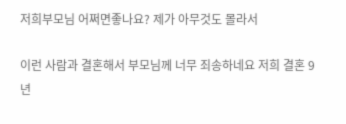저희부모님 어쩌면좋나요? 제가 아무것도 몰라서

이런 사람과 결혼해서 부모님께 너무 죄송하네요 저희 결혼 9년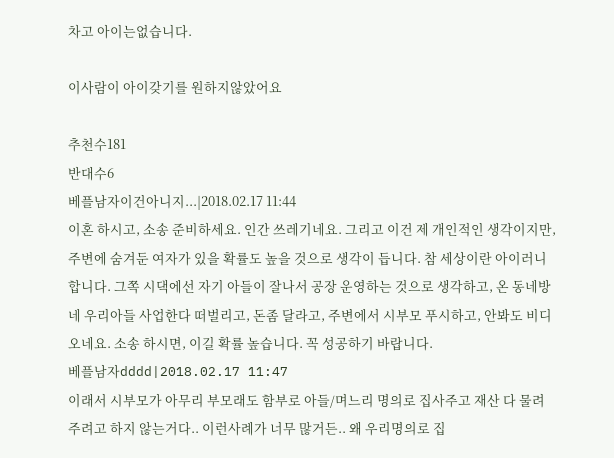차고 아이는없습니다.

이사람이 아이갖기를 원하지않았어요

추천수181
반대수6
베플남자이건아니지...|2018.02.17 11:44
이혼 하시고, 소송 준비하세요. 인간 쓰레기네요. 그리고 이건 제 개인적인 생각이지만, 주변에 숨겨둔 여자가 있을 확률도 높을 것으로 생각이 듭니다. 참 세상이란 아이러니 합니다. 그쪽 시댁에선 자기 아들이 잘나서 공장 운영하는 것으로 생각하고, 온 동네방네 우리아들 사업한다 떠벌리고, 돈좀 달라고, 주변에서 시부모 푸시하고, 안봐도 비디오네요. 소송 하시면, 이길 확률 높습니다. 꼭 성공하기 바랍니다.
베플남자dddd|2018.02.17 11:47
이래서 시부모가 아무리 부모래도 함부로 아들/며느리 명의로 집사주고 재산 다 물려주려고 하지 않는거다.. 이런사례가 너무 많거든.. 왜 우리명의로 집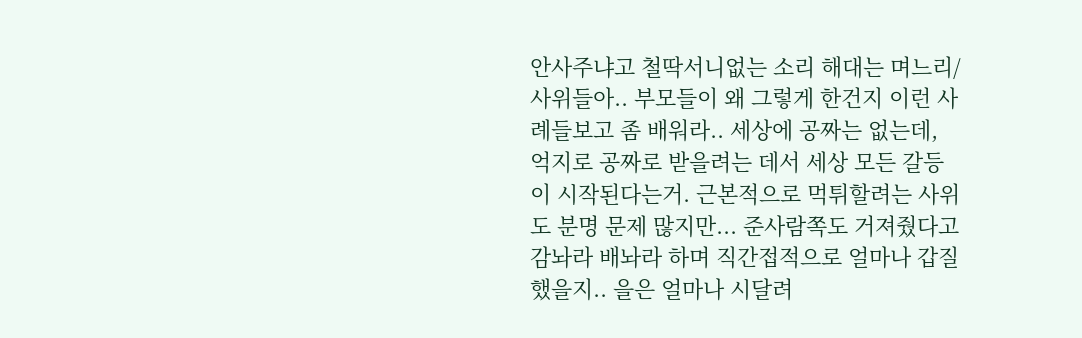안사주냐고 철딱서니없는 소리 해대는 며느리/사위들아.. 부모들이 왜 그렇게 한건지 이런 사례들보고 좀 배워라.. 세상에 공짜는 없는데, 억지로 공짜로 받을려는 데서 세상 모든 갈등이 시작된다는거. 근본적으로 먹튀할려는 사위도 분명 문제 많지만... 준사람쪽도 거져줬다고 감놔라 배놔라 하며 직간접적으로 얼마나 갑질했을지.. 을은 얼마나 시달려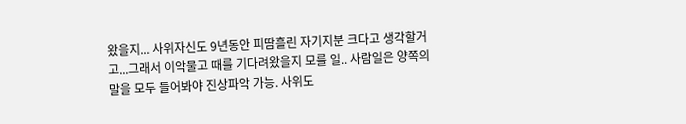왔을지... 사위자신도 9년동안 피땀흘린 자기지분 크다고 생각할거고...그래서 이악물고 때를 기다려왔을지 모를 일.. 사람일은 양쪽의 말을 모두 들어봐야 진상파악 가능. 사위도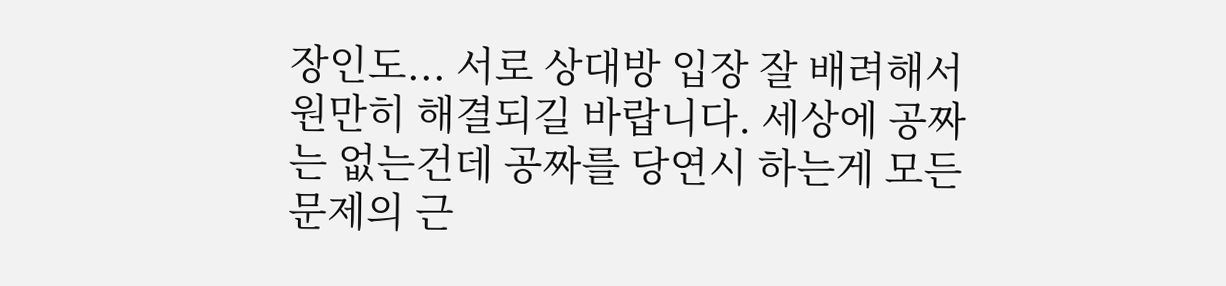장인도... 서로 상대방 입장 잘 배려해서 원만히 해결되길 바랍니다. 세상에 공짜는 없는건데 공짜를 당연시 하는게 모든문제의 근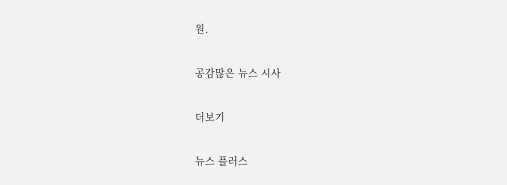원.

공감많은 뉴스 시사

더보기

뉴스 플러스